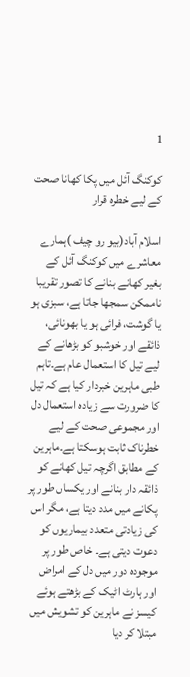1

کوکنگ آئل میں پکا کھانا صحت کے لیے خطرہ قرار

اسلام آباد(بیو رو چیف )ہمارے معاشرے میں کوکنگ آئل کے بغیر کھانے بنانے کا تصور تقریبا ناممکن سمجھا جاتا ہے، سبزی ہو یا گوشت، فرائی ہو یا بھونائی، ذائقے اور خوشبو کو بڑھانے کے لیے تیل کا استعمال عام ہے۔تاہم طبی ماہرین خبردار کیا ہے کہ تیل کا ضرورت سے زیادہ استعمال دل اور مجموعی صحت کے لیے خطرناک ثابت ہوسکتا ہے۔ماہرین کے مطابق اگرچہ تیل کھانے کو ذائقہ دار بنانے اور یکساں طور پر پکانے میں مدد دیتا ہے، مگر اس کی زیادتی متعدد بیماریوں کو دعوت دیتی ہے۔ خاص طور پر موجودہ دور میں دل کے امراض اور ہارٹ اٹیک کے بڑھتے ہوئے کیسز نے ماہرین کو تشویش میں مبتلا کر دیا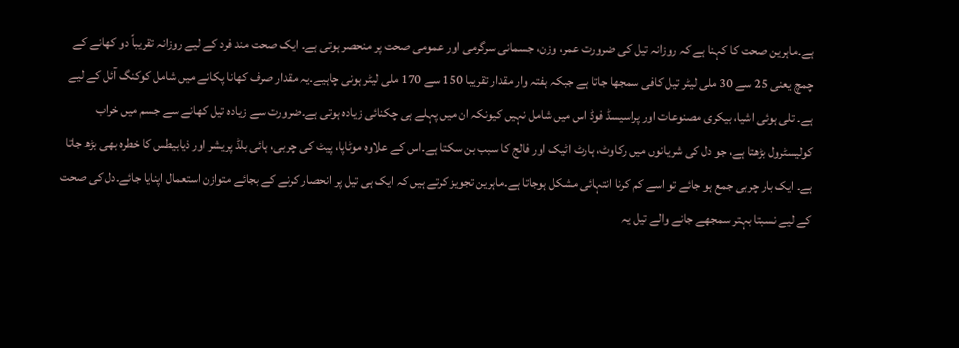ہے۔ماہرین صحت کا کہنا ہے کہ روزانہ تیل کی ضرورت عمر، وزن، جسمانی سرگرمی اور عمومی صحت پر منحصر ہوتی ہے۔ ایک صحت مند فرد کے لیے روزانہ تقریباً دو کھانے کے چمچ یعنی 25 سے 30 ملی لیٹر تیل کافی سمجھا جاتا ہے جبکہ ہفتہ وار مقدار تقریبا 150 سے 170 ملی لیٹر ہونی چاہیے۔یہ مقدار صرف کھانا پکانے میں شامل کوکنگ آئل کے لیے ہے۔ تلی ہوئی اشیا، بیکری مصنوعات اور پراسیسڈ فوڈ اس میں شامل نہیں کیونکہ ان میں پہلے ہی چکنائی زیادہ ہوتی ہے۔ضرورت سے زیادہ تیل کھانے سے جسم میں خراب کولیسٹرول بڑھتا ہے، جو دل کی شریانوں میں رکاوٹ، ہارٹ اٹیک اور فالج کا سبب بن سکتا ہے۔اس کے علاوہ موٹاپا، پیٹ کی چربی، ہائی بلڈ پریشر اور ذیابیطس کا خطرہ بھی بڑھ جاتا ہے۔ ایک بار چربی جمع ہو جائے تو اسے کم کرنا انتہائی مشکل ہوجاتا ہے۔ماہرین تجویز کرتے ہیں کہ ایک ہی تیل پر انحصار کرنے کے بجائے متوازن استعمال اپنایا جائے۔دل کی صحت کے لیے نسبتا بہتر سمجھے جانے والے تیل یہ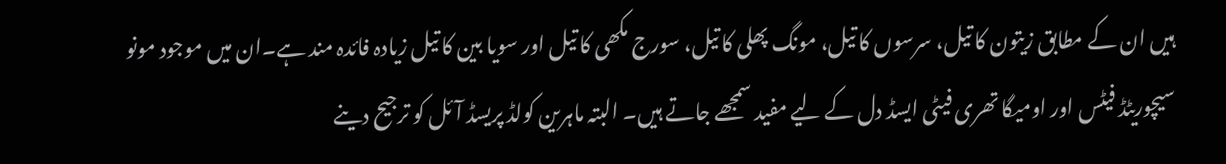ہیں ان کے مطابق زیتون کا تیل، سرسوں کا تیل، مونگ پھلی کا تیل، سورج مکھی کا تیل اور سویا بین کا تیل زیادہ فائدہ مند ہے۔ان میں موجود مونو سیچوریٹڈ فیٹس اور اومیگا تھری فیٹی ایسڈ دل کے لیے مفید سمجھے جاتے ہیں۔ البتہ ماہرین کولڈ پریسڈ آئل کو ترجیح دینے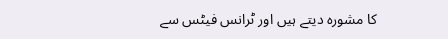کا مشورہ دیتے ہیں اور ٹرانس فیٹس سے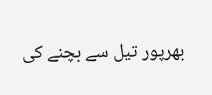بھرپور تیل سے بچنے کی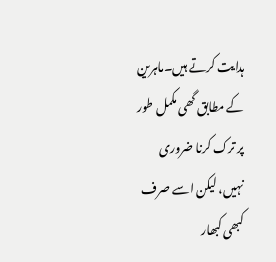ہدایت کرتے ہیں۔ماہرین کے مطابق گھی مکمل طور پر ترک کرنا ضروری نہیں، لیکن اسے صرف کبھی کبھار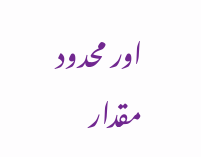اور محدود مقدار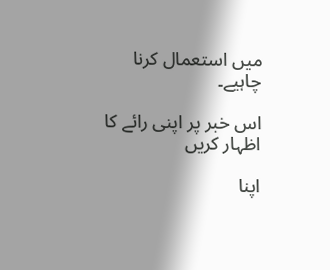میں استعمال کرنا چاہیے۔

اس خبر پر اپنی رائے کا اظہار کریں

اپنا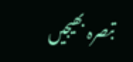تبصرہ بھیجیں